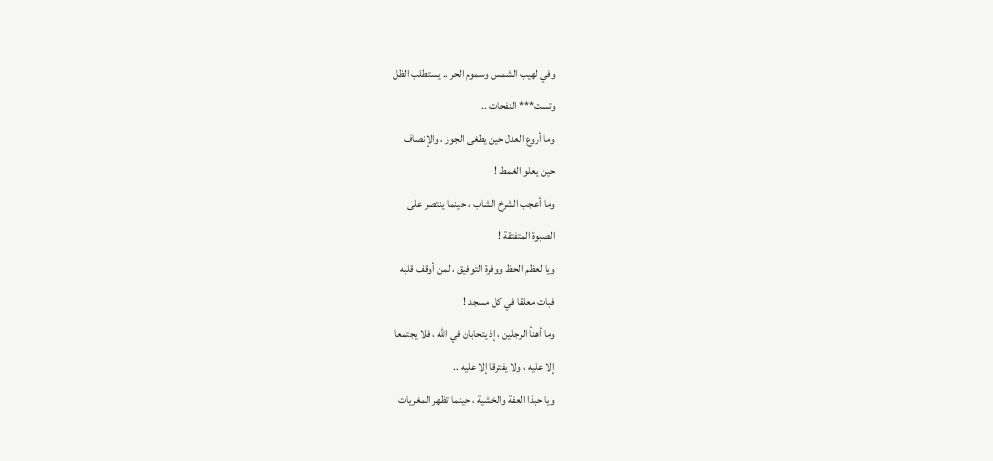وفي لهيب الشمس وسموم الحر .. يستطلب الظل
وتست*** النفحات ..
وما أروع العدل حين يطغى الجور ، والإنصاف
حين يعلو الغمط !
وما أعجب الشرخ الشاب ، حينما ينتصر على
الصبوة المتفتقة !
ويا لعظم الحظ ووفرة التوفيق ، لمن أوقف قلبه
فبات معلقا في كل مسجد !
وما أهنأ الرجلين ، إذ يتحابان في الله ، فلا يجتمعا
إلا عليه ، ولا يفترقا إلا عليه ..
ويا حبذا العفة والخشية ، حينما تظهر المغريات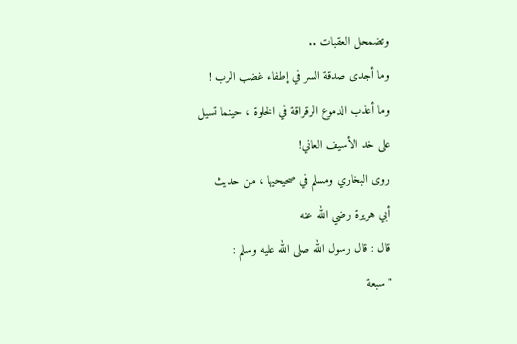وتضمحل العقبات ..
وما أجدى صدقة السر في إطفاء غضب الرب !
وما أعذب الدموع الرقراقة في الخلوة ، حينما تسيل
على خد الأسيف العاني!
روى البخاري ومسلم في صحيحيها ، من حديث
أبي هريرة رضي الله عنه
قال : قال رسول الله صلى الله عليه وسلم :
" سبعة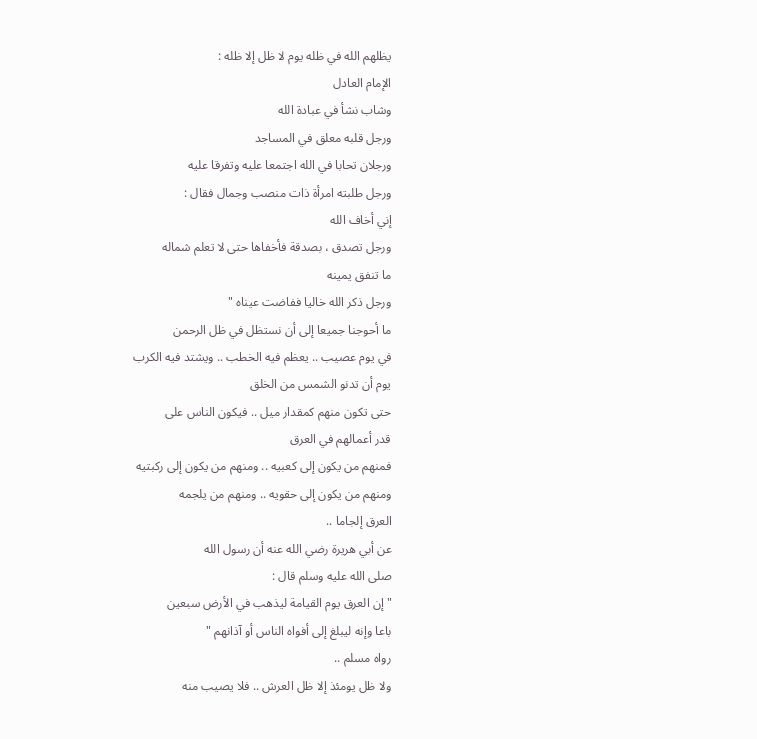يظلهم الله في ظله يوم لا ظل إلا ظله :
الإمام العادل
وشاب نشأ في عبادة الله
ورجل قلبه معلق في المساجد
ورجلان تحابا في الله اجتمعا عليه وتفرقا عليه
ورجل طلبته امرأة ذات منصب وجمال فقال :
إني أخاف الله
ورجل تصدق ، بصدقة فأخفاها حتى لا تعلم شماله
ما تنفق يمينه
ورجل ذكر الله خاليا ففاضت عيناه "
ما أحوجنا جميعا إلى أن نستظل في ظل الرحمن
في يوم عصيب .. يعظم فيه الخطب .. ويشتد فيه الكرب
يوم أن تدنو الشمس من الخلق
حتى تكون منهم كمقدار ميل .. فيكون الناس على
قدر أعمالهم في العرق
فمنهم من يكون إلى كعبيه .. ومنهم من يكون إلى ركبتيه
ومنهم من يكون إلى حقويه .. ومنهم من يلجمه
العرق إلجاما ..
عن أبي هريرة رضي الله عنه أن رسول الله
صلى الله عليه وسلم قال :
" إن العرق يوم القيامة ليذهب في الأرض سبعين
باعا وإنه ليبلغ إلى أفواه الناس أو آذانهم "
رواه مسلم ..
ولا ظل يومئذ إلا ظل العرش .. فلا يصيب منه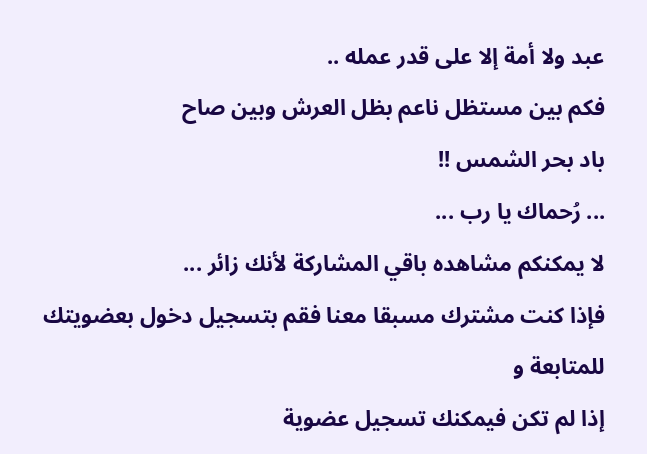عبد ولا أمة إلا على قدر عمله ..
فكم بين مستظل ناعم بظل العرش وبين صاح
باد بحر الشمس !!
... رُحماك يا رب ...
لا يمكنكم مشاهده باقي المشاركة لأنك زائر ...
فإذا كنت مشترك مسبقا معنا فقم بتسجيل دخول بعضويتك
للمتابعة و
إذا لم تكن فيمكنك تسجيل عضوية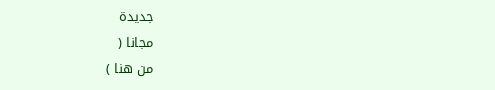جديدة
مجانا (
من هنا )